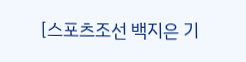[스포츠조선 백지은 기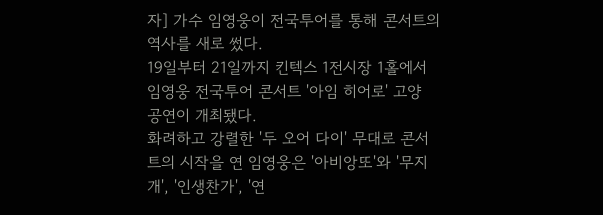자] 가수 임영웅이 전국투어를 통해 콘서트의 역사를 새로 썼다.
19일부터 21일까지 킨텍스 1전시장 1홀에서 임영웅 전국투어 콘서트 '아임 히어로' 고양 공연이 개최됐다.
화려하고 강렬한 '두 오어 다이' 무대로 콘서트의 시작을 연 임영웅은 '아비앙또'와 '무지개', '인생찬가', '연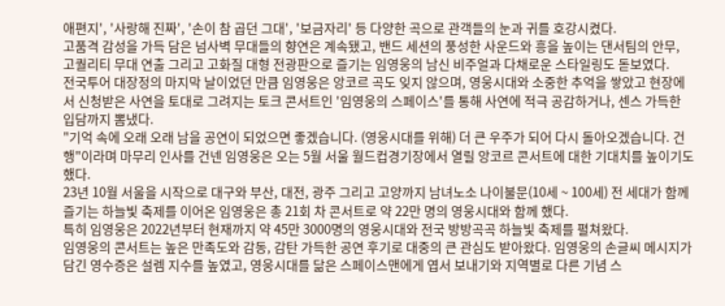애편지', '사랑해 진짜', '손이 참 곱던 그대', '보금자리' 등 다양한 곡으로 관객들의 눈과 귀를 호강시켰다.
고품격 감성을 가득 담은 넘사벽 무대들의 향연은 계속됐고, 밴드 세션의 풍성한 사운드와 흥을 높이는 댄서팀의 안무, 고퀄리티 무대 연출 그리고 고화질 대형 전광판으로 즐기는 임영웅의 남신 비주얼과 다채로운 스타일링도 돋보였다.
전국투어 대장정의 마지막 날이었던 만큼 임영웅은 앙코르 곡도 잊지 않으며, 영웅시대와 소중한 추억을 쌓았고 현장에서 신청받은 사연을 토대로 그려지는 토크 콘서트인 '임영웅의 스페이스'를 통해 사연에 적극 공감하거나, 센스 가득한 입담까지 뽐냈다.
"기억 속에 오래 오래 남을 공연이 되었으면 좋겠습니다. (영웅시대를 위해) 더 큰 우주가 되어 다시 돌아오겠습니다. 건행"이라며 마무리 인사를 건넨 임영웅은 오는 5월 서울 월드컵경기장에서 열릴 앙코르 콘서트에 대한 기대치를 높이기도 했다.
23년 10월 서울을 시작으로 대구와 부산, 대전, 광주 그리고 고양까지 남녀노소 나이불문(10세 ~ 100세) 전 세대가 함께 즐기는 하늘빛 축제를 이어온 임영웅은 총 21회 차 콘서트로 약 22만 명의 영웅시대와 함께 했다.
특히 임영웅은 2022년부터 현재까지 약 45만 3000명의 영웅시대와 전국 방방곡곡 하늘빛 축제를 펼쳐왔다.
임영웅의 콘서트는 높은 만족도와 감동, 감탄 가득한 공연 후기로 대중의 큰 관심도 받아왔다. 임영웅의 손글씨 메시지가 담긴 영수증은 설렘 지수를 높였고, 영웅시대를 닮은 스페이스맨에게 엽서 보내기와 지역별로 다른 기념 스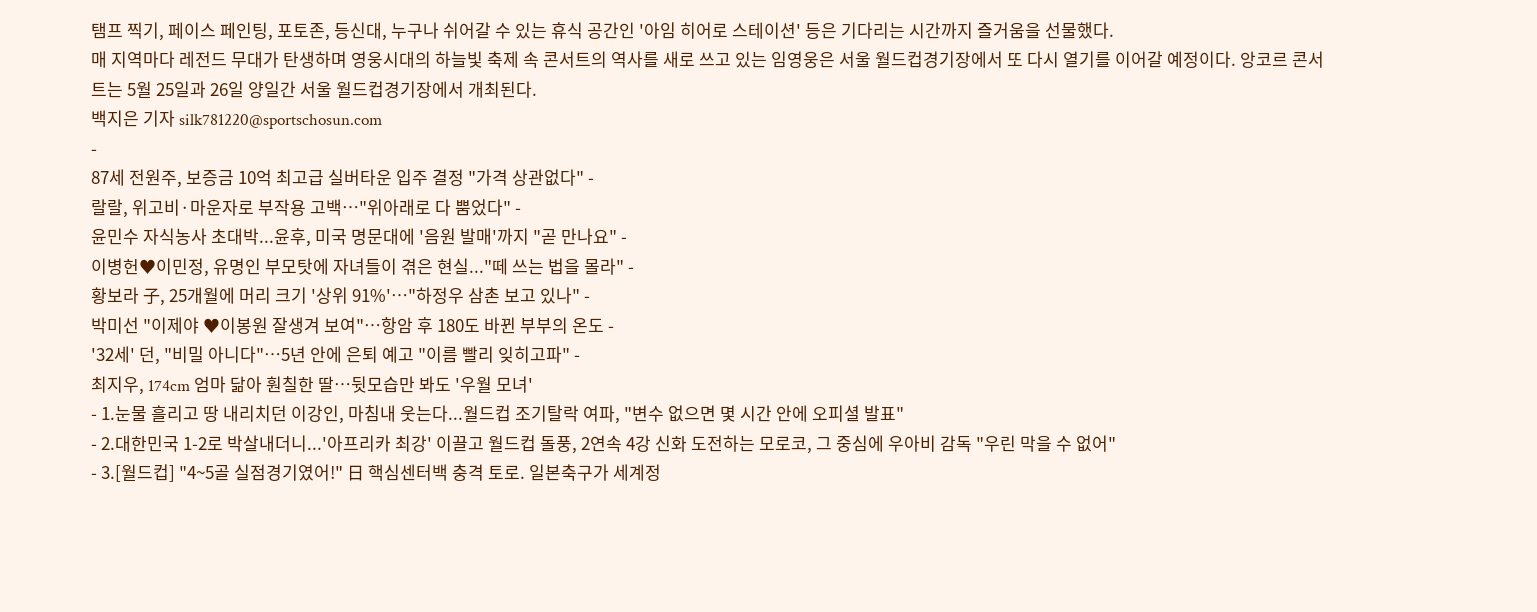탬프 찍기, 페이스 페인팅, 포토존, 등신대, 누구나 쉬어갈 수 있는 휴식 공간인 '아임 히어로 스테이션' 등은 기다리는 시간까지 즐거움을 선물했다.
매 지역마다 레전드 무대가 탄생하며 영웅시대의 하늘빛 축제 속 콘서트의 역사를 새로 쓰고 있는 임영웅은 서울 월드컵경기장에서 또 다시 열기를 이어갈 예정이다. 앙코르 콘서트는 5월 25일과 26일 양일간 서울 월드컵경기장에서 개최된다.
백지은 기자 silk781220@sportschosun.com
-
87세 전원주, 보증금 10억 최고급 실버타운 입주 결정 "가격 상관없다" -
랄랄, 위고비·마운자로 부작용 고백…"위아래로 다 뿜었다" -
윤민수 자식농사 초대박...윤후, 미국 명문대에 '음원 발매'까지 "곧 만나요" -
이병헌♥이민정, 유명인 부모탓에 자녀들이 겪은 현실..."떼 쓰는 법을 몰라" -
황보라 子, 25개월에 머리 크기 '상위 91%'…"하정우 삼촌 보고 있나" -
박미선 "이제야 ♥이봉원 잘생겨 보여"…항암 후 180도 바뀐 부부의 온도 -
'32세' 던, "비밀 아니다"…5년 안에 은퇴 예고 "이름 빨리 잊히고파" -
최지우, 174cm 엄마 닮아 훤칠한 딸…뒷모습만 봐도 '우월 모녀'
- 1.눈물 흘리고 땅 내리치던 이강인, 마침내 웃는다...월드컵 조기탈락 여파, "변수 없으면 몇 시간 안에 오피셜 발표"
- 2.대한민국 1-2로 박살내더니...'아프리카 최강' 이끌고 월드컵 돌풍, 2연속 4강 신화 도전하는 모로코, 그 중심에 우아비 감독 "우린 막을 수 없어"
- 3.[월드컵] "4~5골 실점경기였어!" 日 핵심센터백 충격 토로. 일본축구가 세계정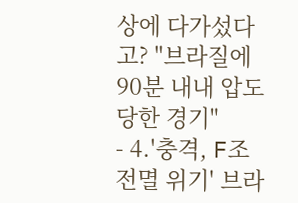상에 다가섰다고? "브라질에 90분 내내 압도당한 경기"
- 4.'충격, F조 전멸 위기' 브라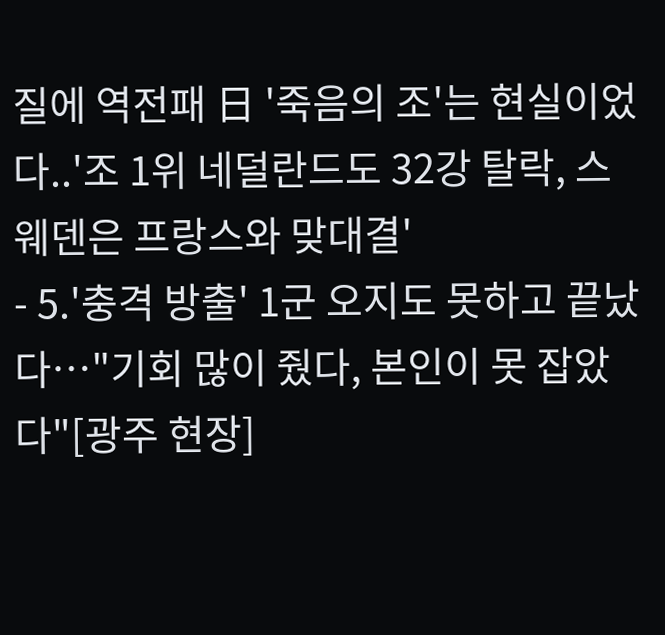질에 역전패 日 '죽음의 조'는 현실이었다..'조 1위 네덜란드도 32강 탈락, 스웨덴은 프랑스와 맞대결'
- 5.'충격 방출' 1군 오지도 못하고 끝났다…"기회 많이 줬다, 본인이 못 잡았다"[광주 현장]